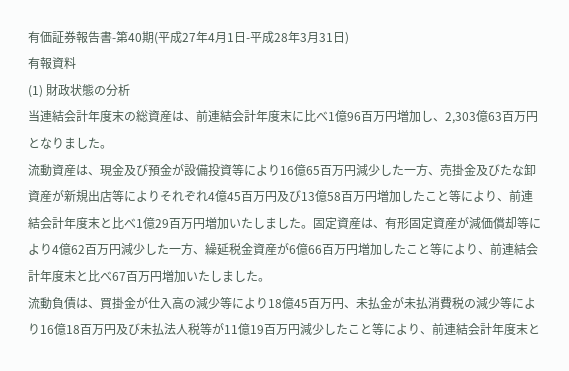有価証券報告書-第40期(平成27年4月1日-平成28年3月31日)
有報資料
(1) 財政状態の分析
当連結会計年度末の総資産は、前連結会計年度末に比べ1億96百万円増加し、2,303億63百万円となりました。
流動資産は、現金及び預金が設備投資等により16億65百万円減少した一方、売掛金及びたな卸資産が新規出店等によりそれぞれ4億45百万円及び13億58百万円増加したこと等により、前連結会計年度末と比べ1億29百万円増加いたしました。固定資産は、有形固定資産が減価償却等により4億62百万円減少した一方、繰延税金資産が6億66百万円増加したこと等により、前連結会計年度末と比べ67百万円増加いたしました。
流動負債は、買掛金が仕入高の減少等により18億45百万円、未払金が未払消費税の減少等により16億18百万円及び未払法人税等が11億19百万円減少したこと等により、前連結会計年度末と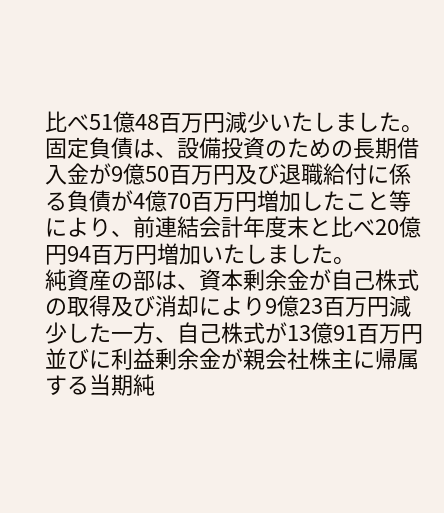比べ51億48百万円減少いたしました。固定負債は、設備投資のための長期借入金が9億50百万円及び退職給付に係る負債が4億70百万円増加したこと等により、前連結会計年度末と比べ20億円94百万円増加いたしました。
純資産の部は、資本剰余金が自己株式の取得及び消却により9億23百万円減少した一方、自己株式が13億91百万円並びに利益剰余金が親会社株主に帰属する当期純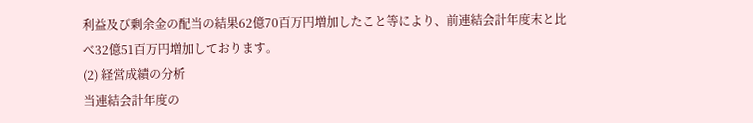利益及び剰余金の配当の結果62億70百万円増加したこと等により、前連結会計年度末と比べ32億51百万円増加しております。
(2) 経営成績の分析
当連結会計年度の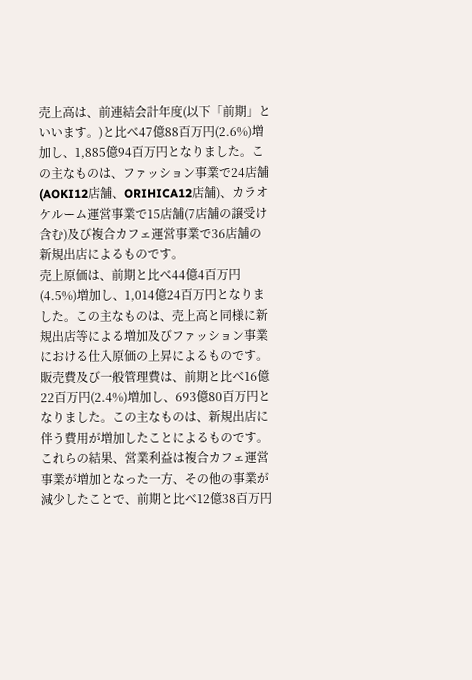売上高は、前連結会計年度(以下「前期」といいます。)と比べ47億88百万円(2.6%)増加し、1,885億94百万円となりました。この主なものは、ファッション事業で24店舗(AOKI12店舗、ORIHICA12店舗)、カラオケルーム運営事業で15店舗(7店舗の譲受け含む)及び複合カフェ運営事業で36店舗の新規出店によるものです。
売上原価は、前期と比べ44億4百万円(4.5%)増加し、1,014億24百万円となりました。この主なものは、売上高と同様に新規出店等による増加及びファッション事業における仕入原価の上昇によるものです。
販売費及び一般管理費は、前期と比べ16億22百万円(2.4%)増加し、693億80百万円となりました。この主なものは、新規出店に伴う費用が増加したことによるものです。
これらの結果、営業利益は複合カフェ運営事業が増加となった一方、その他の事業が減少したことで、前期と比べ12億38百万円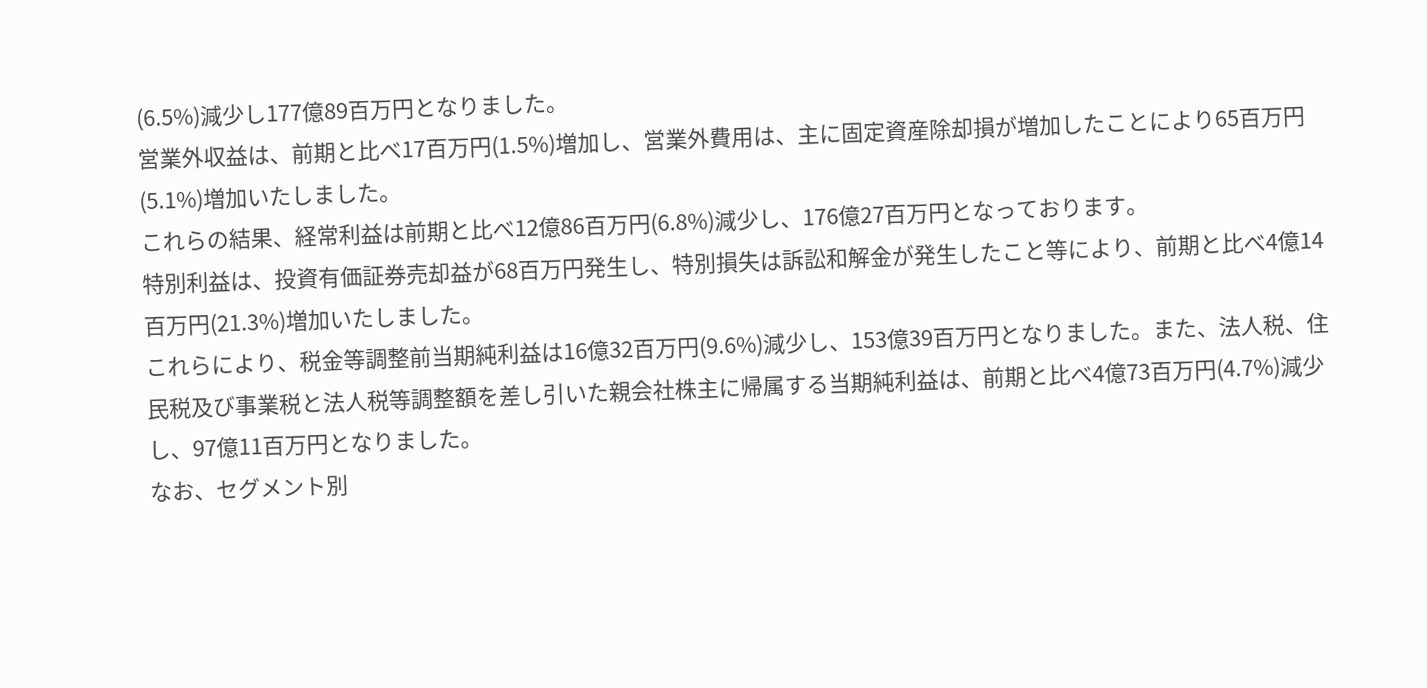(6.5%)減少し177億89百万円となりました。
営業外収益は、前期と比べ17百万円(1.5%)増加し、営業外費用は、主に固定資産除却損が増加したことにより65百万円(5.1%)増加いたしました。
これらの結果、経常利益は前期と比べ12億86百万円(6.8%)減少し、176億27百万円となっております。
特別利益は、投資有価証券売却益が68百万円発生し、特別損失は訴訟和解金が発生したこと等により、前期と比べ4億14百万円(21.3%)増加いたしました。
これらにより、税金等調整前当期純利益は16億32百万円(9.6%)減少し、153億39百万円となりました。また、法人税、住民税及び事業税と法人税等調整額を差し引いた親会社株主に帰属する当期純利益は、前期と比べ4億73百万円(4.7%)減少し、97億11百万円となりました。
なお、セグメント別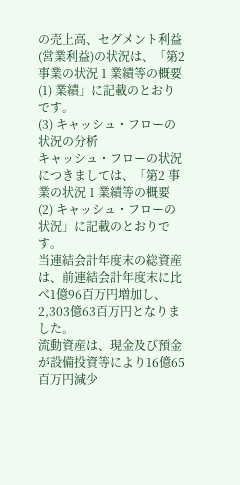の売上高、セグメント利益(営業利益)の状況は、「第2 事業の状況 1 業績等の概要 (1) 業績」に記載のとおりです。
(3) キャッシュ・フローの状況の分析
キャッシュ・フローの状況につきましては、「第2 事業の状況 1 業績等の概要 (2) キャッシュ・フローの状況」に記載のとおりです。
当連結会計年度末の総資産は、前連結会計年度末に比べ1億96百万円増加し、2,303億63百万円となりました。
流動資産は、現金及び預金が設備投資等により16億65百万円減少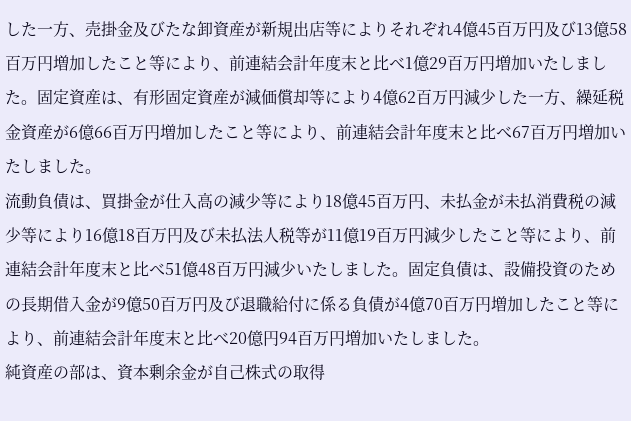した一方、売掛金及びたな卸資産が新規出店等によりそれぞれ4億45百万円及び13億58百万円増加したこと等により、前連結会計年度末と比べ1億29百万円増加いたしました。固定資産は、有形固定資産が減価償却等により4億62百万円減少した一方、繰延税金資産が6億66百万円増加したこと等により、前連結会計年度末と比べ67百万円増加いたしました。
流動負債は、買掛金が仕入高の減少等により18億45百万円、未払金が未払消費税の減少等により16億18百万円及び未払法人税等が11億19百万円減少したこと等により、前連結会計年度末と比べ51億48百万円減少いたしました。固定負債は、設備投資のための長期借入金が9億50百万円及び退職給付に係る負債が4億70百万円増加したこと等により、前連結会計年度末と比べ20億円94百万円増加いたしました。
純資産の部は、資本剰余金が自己株式の取得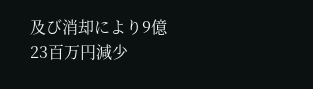及び消却により9億23百万円減少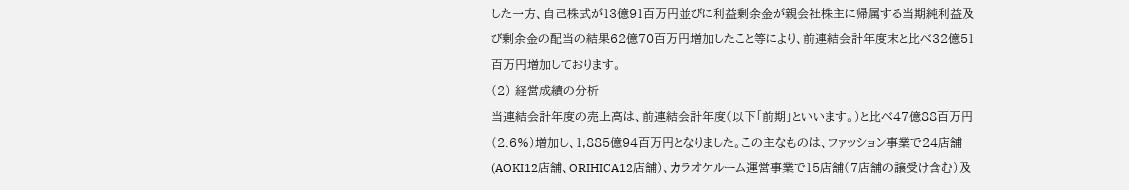した一方、自己株式が13億91百万円並びに利益剰余金が親会社株主に帰属する当期純利益及び剰余金の配当の結果62億70百万円増加したこと等により、前連結会計年度末と比べ32億51百万円増加しております。
(2) 経営成績の分析
当連結会計年度の売上高は、前連結会計年度(以下「前期」といいます。)と比べ47億88百万円(2.6%)増加し、1,885億94百万円となりました。この主なものは、ファッション事業で24店舗(AOKI12店舗、ORIHICA12店舗)、カラオケルーム運営事業で15店舗(7店舗の譲受け含む)及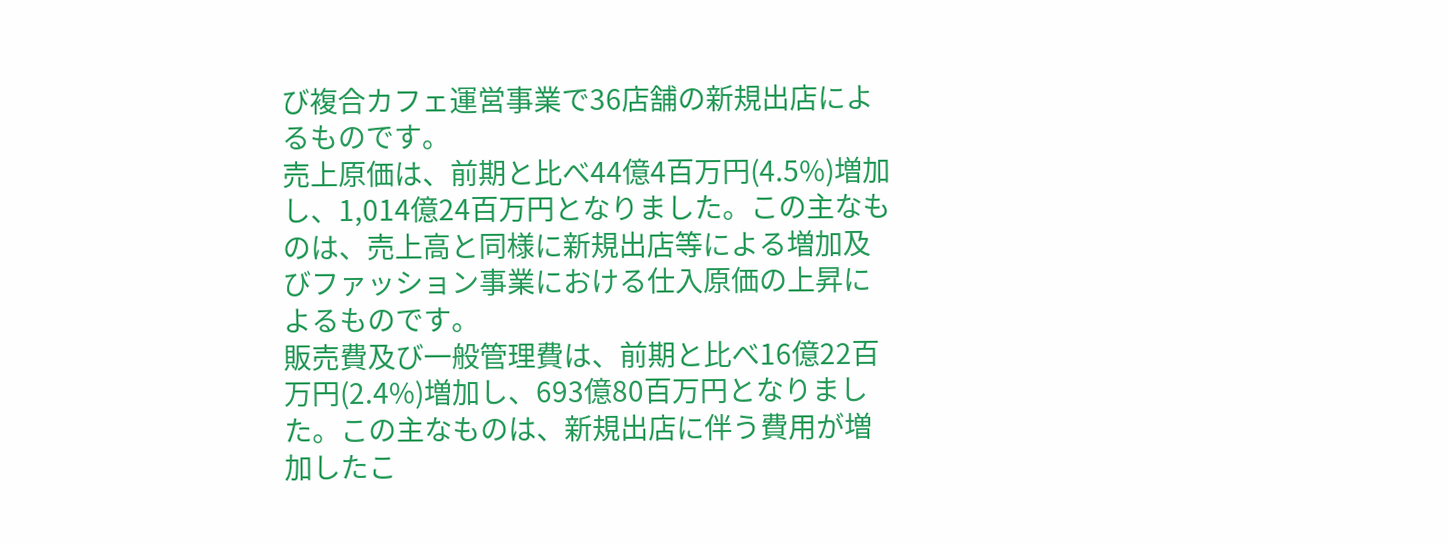び複合カフェ運営事業で36店舗の新規出店によるものです。
売上原価は、前期と比べ44億4百万円(4.5%)増加し、1,014億24百万円となりました。この主なものは、売上高と同様に新規出店等による増加及びファッション事業における仕入原価の上昇によるものです。
販売費及び一般管理費は、前期と比べ16億22百万円(2.4%)増加し、693億80百万円となりました。この主なものは、新規出店に伴う費用が増加したこ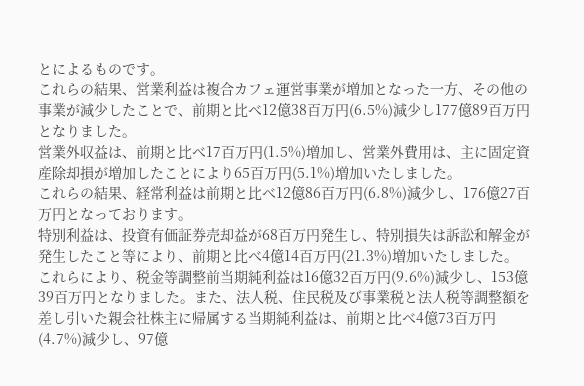とによるものです。
これらの結果、営業利益は複合カフェ運営事業が増加となった一方、その他の事業が減少したことで、前期と比べ12億38百万円(6.5%)減少し177億89百万円となりました。
営業外収益は、前期と比べ17百万円(1.5%)増加し、営業外費用は、主に固定資産除却損が増加したことにより65百万円(5.1%)増加いたしました。
これらの結果、経常利益は前期と比べ12億86百万円(6.8%)減少し、176億27百万円となっております。
特別利益は、投資有価証券売却益が68百万円発生し、特別損失は訴訟和解金が発生したこと等により、前期と比べ4億14百万円(21.3%)増加いたしました。
これらにより、税金等調整前当期純利益は16億32百万円(9.6%)減少し、153億39百万円となりました。また、法人税、住民税及び事業税と法人税等調整額を差し引いた親会社株主に帰属する当期純利益は、前期と比べ4億73百万円(4.7%)減少し、97億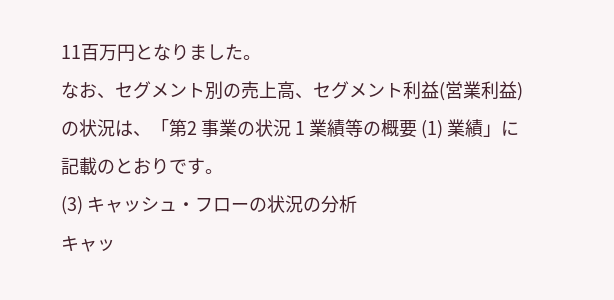11百万円となりました。
なお、セグメント別の売上高、セグメント利益(営業利益)の状況は、「第2 事業の状況 1 業績等の概要 (1) 業績」に記載のとおりです。
(3) キャッシュ・フローの状況の分析
キャッ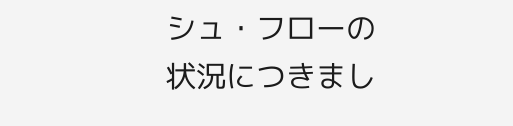シュ・フローの状況につきまし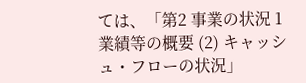ては、「第2 事業の状況 1 業績等の概要 (2) キャッシュ・フローの状況」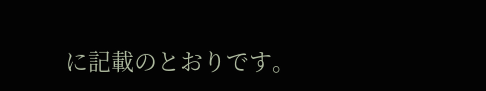に記載のとおりです。